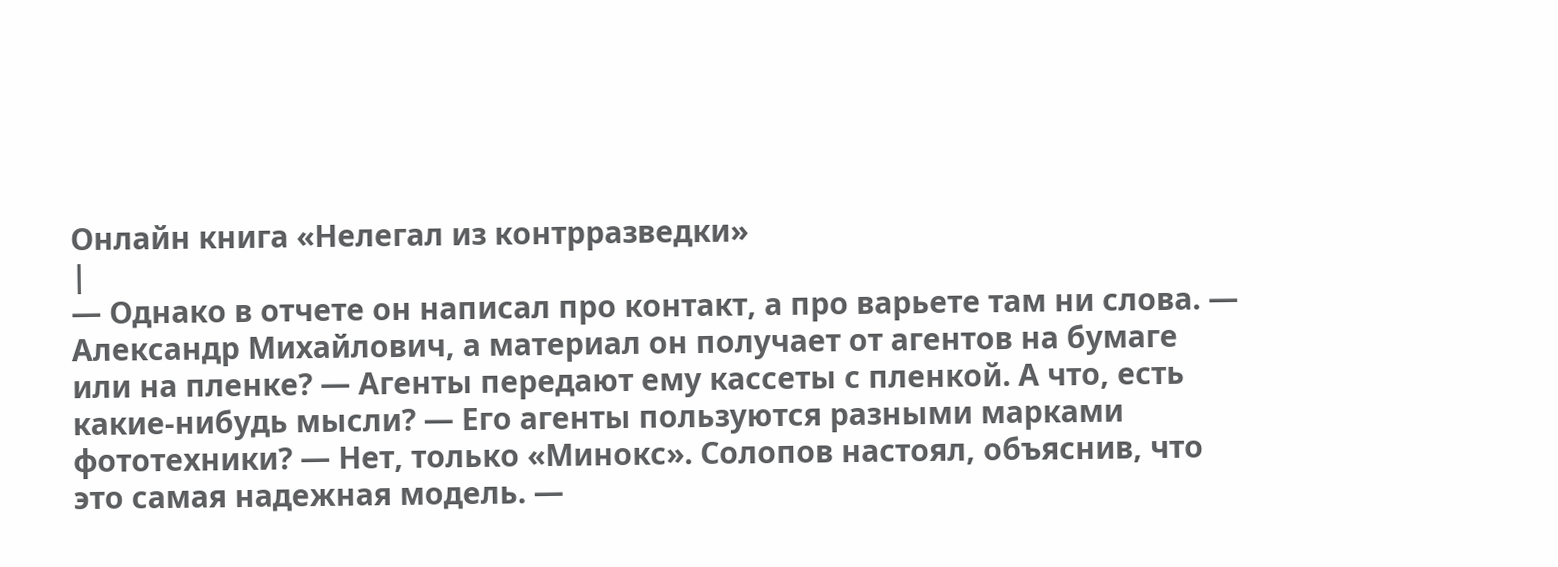Онлайн книга «Нелегал из контрразведки»
|
— Однако в отчете он написал про контакт, а про варьете там ни слова. — Александр Михайлович, а материал он получает от агентов на бумаге или на пленке? — Агенты передают ему кассеты с пленкой. А что, есть какие-нибудь мысли? — Его агенты пользуются разными марками фототехники? — Нет, только «Минокс». Солопов настоял, объяснив, что это самая надежная модель. —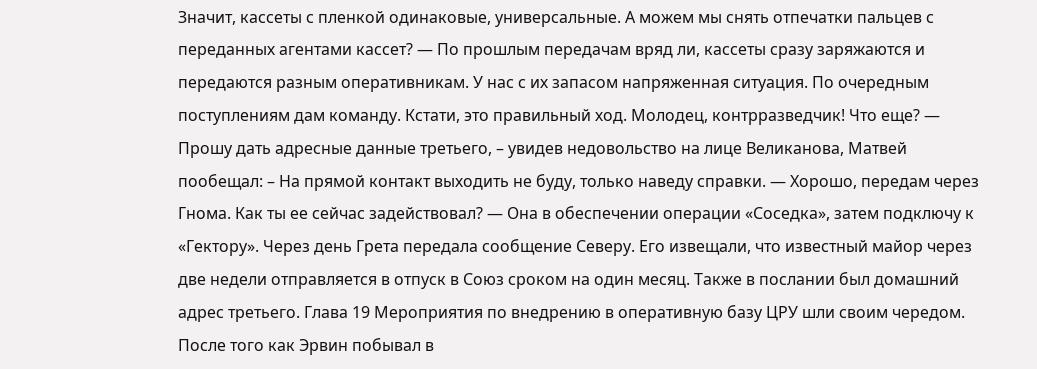Значит, кассеты с пленкой одинаковые, универсальные. А можем мы снять отпечатки пальцев с переданных агентами кассет? — По прошлым передачам вряд ли, кассеты сразу заряжаются и передаются разным оперативникам. У нас с их запасом напряженная ситуация. По очередным поступлениям дам команду. Кстати, это правильный ход. Молодец, контрразведчик! Что еще? — Прошу дать адресные данные третьего, – увидев недовольство на лице Великанова, Матвей пообещал: – На прямой контакт выходить не буду, только наведу справки. — Хорошо, передам через Гнома. Как ты ее сейчас задействовал? — Она в обеспечении операции «Соседка», затем подключу к «Гектору». Через день Грета передала сообщение Северу. Его извещали, что известный майор через две недели отправляется в отпуск в Союз сроком на один месяц. Также в послании был домашний адрес третьего. Глава 19 Мероприятия по внедрению в оперативную базу ЦРУ шли своим чередом. После того как Эрвин побывал в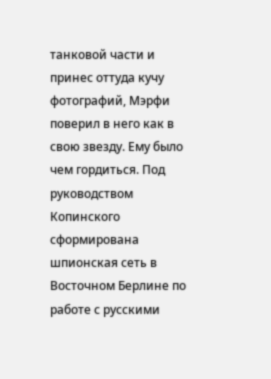танковой части и принес оттуда кучу фотографий, Мэрфи поверил в него как в свою звезду. Ему было чем гордиться. Под руководством Копинского сформирована шпионская сеть в Восточном Берлине по работе с русскими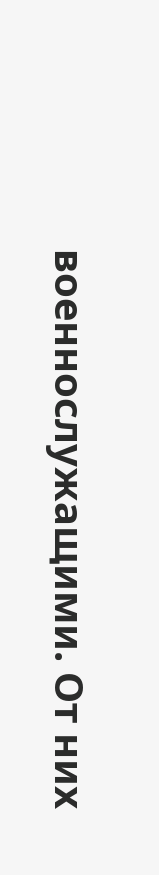военнослужащими. От них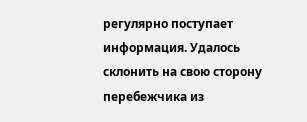регулярно поступает информация. Удалось склонить на свою сторону перебежчика из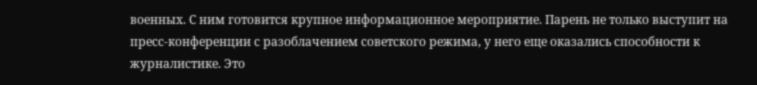военных. С ним готовится крупное информационное мероприятие. Парень не только выступит на пресс-конференции с разоблачением советского режима, у него еще оказались способности к журналистике. Это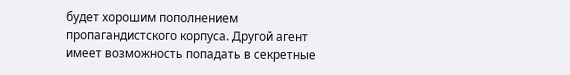будет хорошим пополнением пропагандистского корпуса. Другой агент имеет возможность попадать в секретные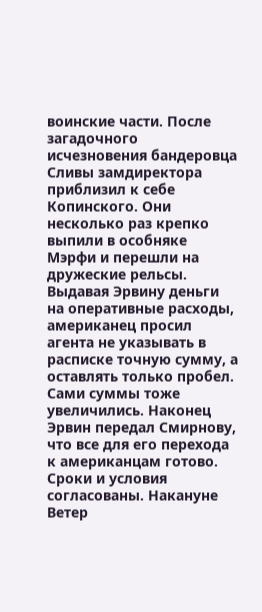воинские части. После загадочного исчезновения бандеровца Сливы замдиректора приблизил к себе Копинского. Они несколько раз крепко выпили в особняке Мэрфи и перешли на дружеские рельсы. Выдавая Эрвину деньги на оперативные расходы, американец просил агента не указывать в расписке точную сумму, а оставлять только пробел. Сами суммы тоже увеличились. Наконец Эрвин передал Смирнову, что все для его перехода к американцам готово. Сроки и условия согласованы. Накануне Ветер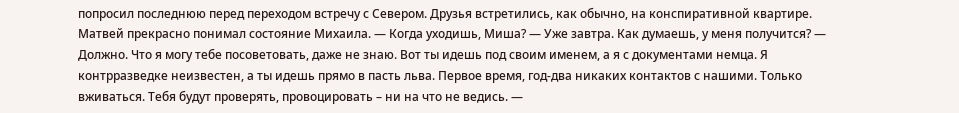попросил последнюю перед переходом встречу с Севером. Друзья встретились, как обычно, на конспиративной квартире. Матвей прекрасно понимал состояние Михаила. — Когда уходишь, Миша? — Уже завтра. Как думаешь, у меня получится? — Должно. Что я могу тебе посоветовать, даже не знаю. Вот ты идешь под своим именем, а я с документами немца. Я контрразведке неизвестен, а ты идешь прямо в пасть льва. Первое время, год-два никаких контактов с нашими. Только вживаться. Тебя будут проверять, провоцировать – ни на что не ведись. —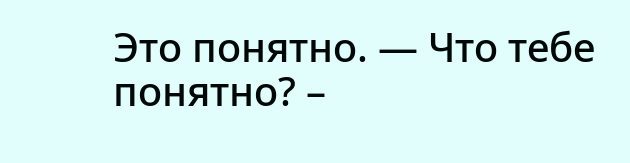Это понятно. — Что тебе понятно? –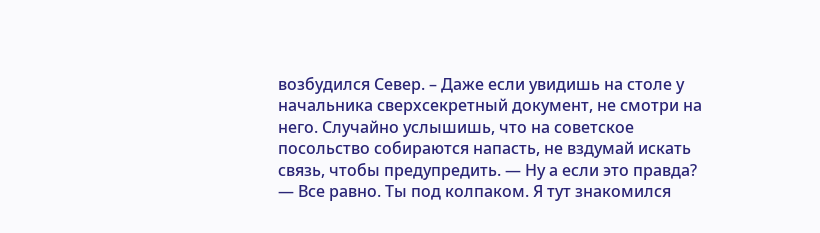возбудился Север. – Даже если увидишь на столе у начальника сверхсекретный документ, не смотри на него. Случайно услышишь, что на советское посольство собираются напасть, не вздумай искать связь, чтобы предупредить. — Ну а если это правда? — Все равно. Ты под колпаком. Я тут знакомился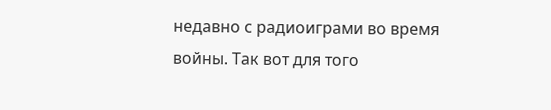недавно с радиоиграми во время войны. Так вот для того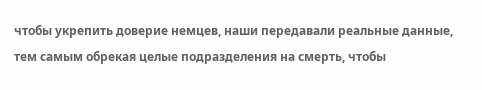чтобы укрепить доверие немцев, наши передавали реальные данные, тем самым обрекая целые подразделения на смерть, чтобы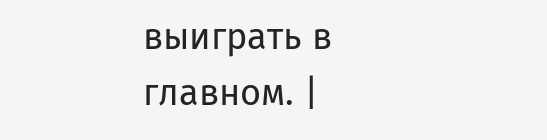выиграть в главном. |